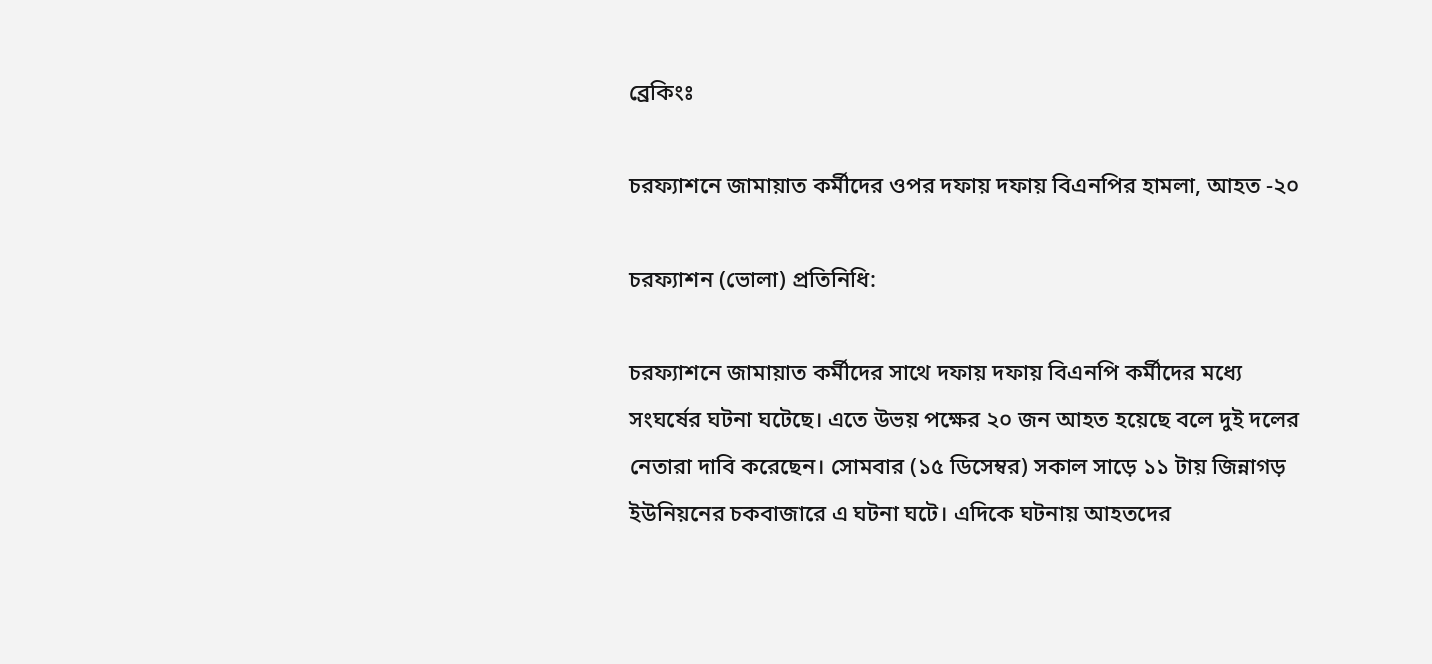ব্রেকিংঃ

চরফ্যাশনে জামায়াত কর্মীদের ওপর দফায় দফায় বিএনপির হামলা, আহত -২০

চরফ্যাশন (ভোলা) প্রতিনিধি:

চরফ্যাশনে জামায়াত কর্মীদের সাথে দফায় দফায় বিএনপি কর্মীদের মধ্যে
সংঘর্ষের ঘটনা ঘটেছে। এতে উভয় পক্ষের ২০ জন আহত হয়েছে বলে দুই দলের
নেতারা দাবি করেছেন। সোমবার (১৫ ডিসেম্বর) সকাল সাড়ে ১১ টায় জিন্নাগড়
ইউনিয়নের চকবাজারে এ ঘটনা ঘটে। এদিকে ঘটনায় আহতদের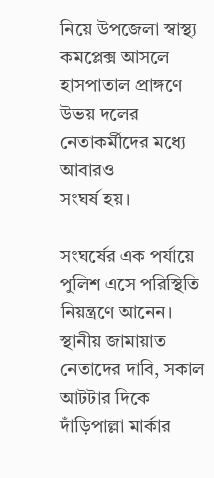নিয়ে উপজেলা স্বাস্থ্য
কমপ্লেক্স আসলে হাসপাতাল প্রাঙ্গণে উভয় দলের নেতাকর্মীদের মধ্যে আবারও
সংঘর্ষ হয়।

সংঘর্ষের এক পর্যায়ে পুলিশ এসে পরিস্থিতি নিয়ন্ত্রণে আনেন।
স্থানীয় জামায়াত নেতাদের দাবি, সকাল আটটার দিকে দাঁড়িপাল্লা মার্কার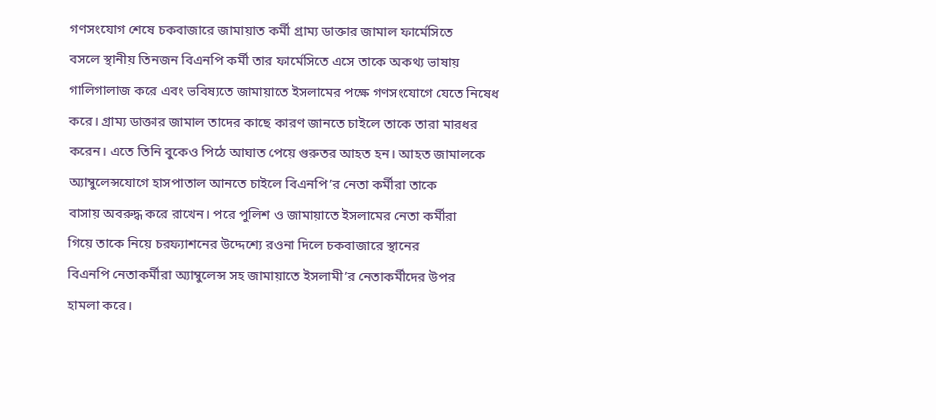গণসংযোগ শেষে চকবাজারে জামায়াত কর্মী গ্রাম্য ডাক্তার জামাল ফার্মেসিতে
বসলে স্থানীয় তিনজন বিএনপি কর্মী তার ফার্মেসিতে এসে তাকে অকথ্য ভাষায়
গালিগালাজ করে এবং ভবিষ্যতে জামায়াতে ইসলামের পক্ষে গণসংযোগে যেতে নিষেধ
করে। গ্রাম্য ডাক্তার জামাল তাদের কাছে কারণ জানতে চাইলে তাকে তারা মারধর
করেন। এতে তিনি বুকেও পিঠে আঘাত পেয়ে গুরুতর আহত হন। আহত জামালকে
অ্যাম্বুলেন্সযোগে হাসপাতাল আনতে চাইলে বিএনপি’র নেতা কর্মীরা তাকে
বাসায় অবরুদ্ধ করে রাখেন। পরে পুলিশ ও জামায়াতে ইসলামের নেতা কর্মীরা
গিয়ে তাকে নিয়ে চরফ্যাশনের উদ্দেশ্যে রওনা দিলে চকবাজারে স্থানের
বিএনপি নেতাকর্মীরা অ্যাম্বুলেন্স সহ জামায়াতে ইসলামী’র নেতাকর্মীদের উপর
হামলা করে।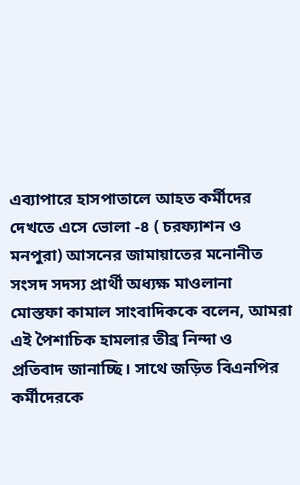এব্যাপারে হাসপাতালে আহত কর্মীদের দেখতে এসে ভোলা -৪ ( চরফ্যাশন ও
মনপুরা) আসনের জামায়াতের মনোনীত সংসদ সদস্য প্রার্থী অধ্যক্ষ মাওলানা
মোস্তফা কামাল সাংবাদিককে বলেন, আমরা এই পৈশাচিক হামলার তীব্র নিন্দা ও
প্রতিবাদ জানাচ্ছি। সাথে জড়িত বিএনপির কর্মীদেরকে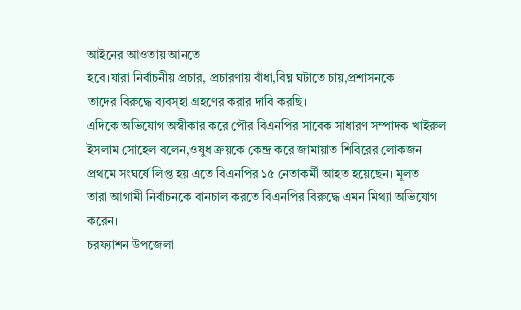আইনের আওতায় আনতে
হবে।যারা নির্বাচনীয় প্রচার, প্রচারণায় বাঁধা,বিঘ্ন ঘটাতে চায়,প্রশাসনকে
তাদের বিরুদ্ধে ব্যবস্হা গ্রহণের করার দাবি করছি।
এদিকে অভিযোগ অস্বীকার করে পৌর বিএনপির সাবেক সাধারণ সম্পাদক খাইরুল
ইসলাম সোহেল বলেন,ওষুধ ক্রয়কে কেন্দ্র করে জামায়াত শিবিরের লোকজন
প্রথমে সংঘর্ষে লিপ্ত হয় এতে বিএনপির ১৫ নেতাকর্মী আহত হয়েছেন। মূলত
তারা আগামী নির্বাচনকে বানচাল করতে বিএনপির বিরুদ্ধে এমন মিথ্যা অভিযোগ
করেন।
চরফ্যাশন উপজেলা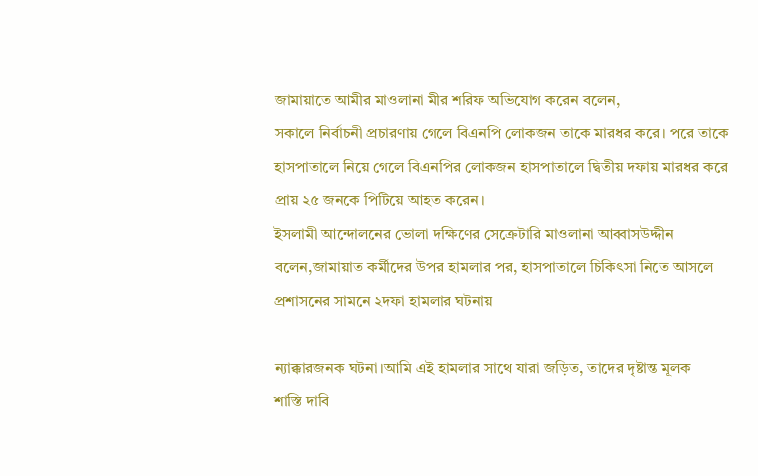জামায়াতে আমীর মাওলানা মীর শরিফ অভিযোগ করেন বলেন,
সকালে নির্বাচনী প্রচারণায় গেলে বিএনপি লোকজন তাকে মারধর করে। পরে তাকে
হাসপাতালে নিয়ে গেলে বিএনপির লোকজন হাসপাতালে দ্বিতীয় দফায় মারধর করে
প্রায় ২৫ জনকে পিটিয়ে আহত করেন।
ইসলামী আন্দোলনের ভোলা দক্ষিণের সেক্রেটারি মাওলানা আব্বাসউদ্দীন
বলেন,জামায়াত কর্মীদের উপর হামলার পর, হাসপাতালে চিকিৎসা নিতে আসলে
প্রশাসনের সামনে ২দফা হামলার ঘটনায়

ন্যাক্কারজনক ঘটনা।আমি এই হামলার সাথে যারা জড়িত, তাদের দৃষ্টান্ত মূলক
শাস্তি দাবি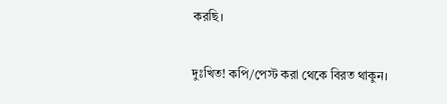করছি।

দুঃখিত! কপি/পেস্ট করা থেকে বিরত থাকুন।